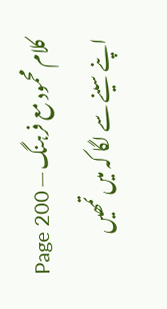کلام محمود مع فرہنگ — Page 200
اپنے سینے سے لگا کہ میں تمھیں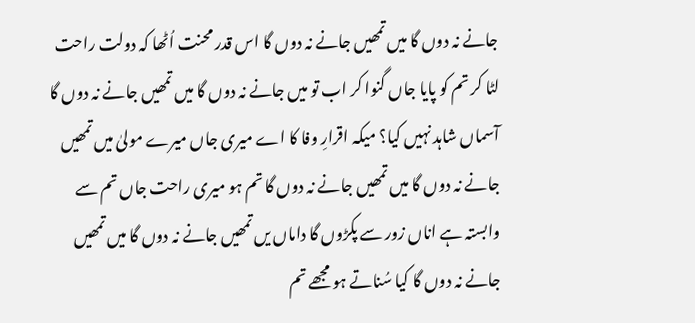جانے نہ دوں گا میں تمھیں جانے نہ دوں گا اس قدر محنت اُٹھا کہ دولت راحت لٹا کر تم کو پایا جاں گنوا کر اب تو میں جانے نہ دوں گا میں تمھیں جانے نہ دوں گا آسماں شاہد نہیں کیا؟ میکہ اقرارِ وفا کا اے میری جاں میرے مولیٰ میں تمھیں جانے نہ دوں گا میں تمھیں جانے نہ دوں گا تم ہو میری راحت جاں تم سے وابستہ ہے اناں زور سے پکڑوں گا داماں یں تمھیں جانے نہ دوں گا میں تمھیں جانے نہ دوں گا کیا سُناتے ہو مجھے تم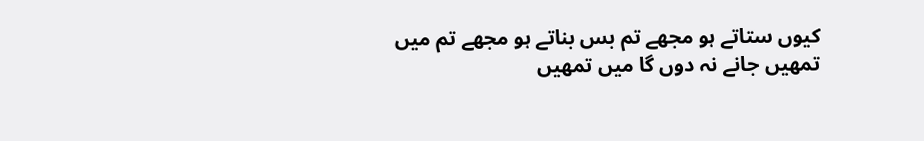کیوں ستاتے ہو مجھے تم بس بناتے ہو مجھے تم میں تمھیں جانے نہ دوں گا میں تمھیں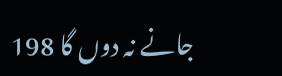جانے نہ دوں گا 198